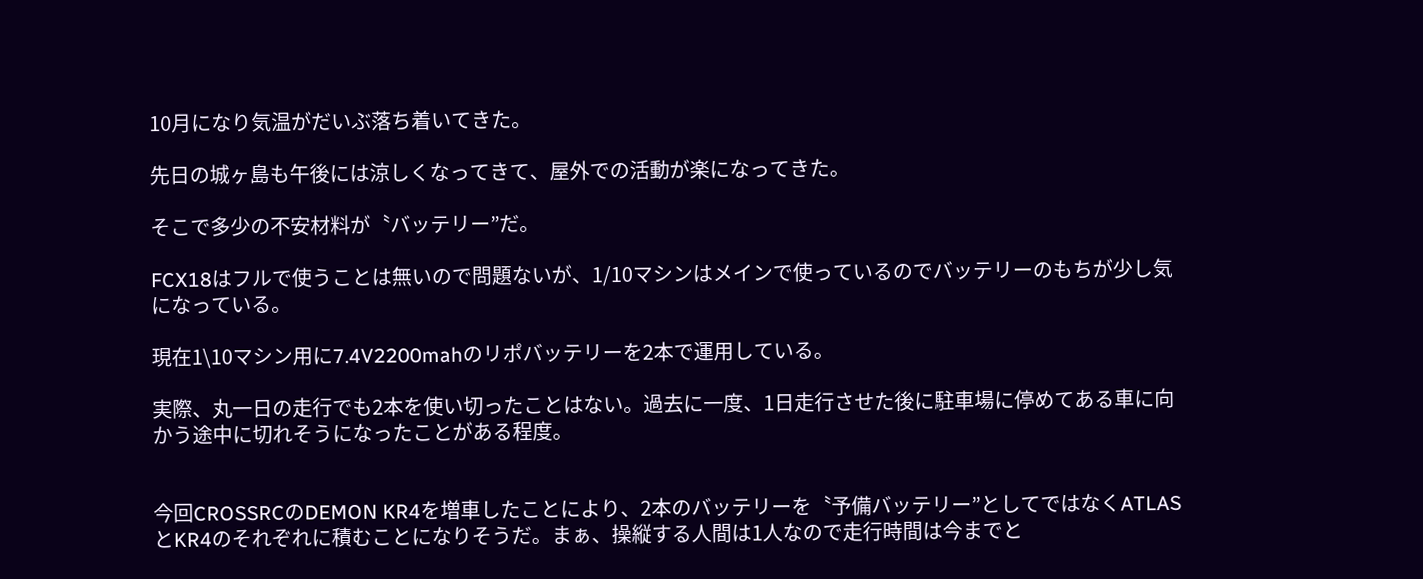10月になり気温がだいぶ落ち着いてきた。

先日の城ヶ島も午後には涼しくなってきて、屋外での活動が楽になってきた。

そこで多少の不安材料が〝バッテリー”だ。

FCX18はフルで使うことは無いので問題ないが、1/10マシンはメインで使っているのでバッテリーのもちが少し気になっている。

現在1\10マシン用に7.4V2200mahのリポバッテリーを2本で運用している。

実際、丸一日の走行でも2本を使い切ったことはない。過去に一度、1日走行させた後に駐車場に停めてある車に向かう途中に切れそうになったことがある程度。


今回CROSSRCのDEMON KR4を増車したことにより、2本のバッテリーを〝予備バッテリー”としてではなくATLASとKR4のそれぞれに積むことになりそうだ。まぁ、操縦する人間は1人なので走行時間は今までと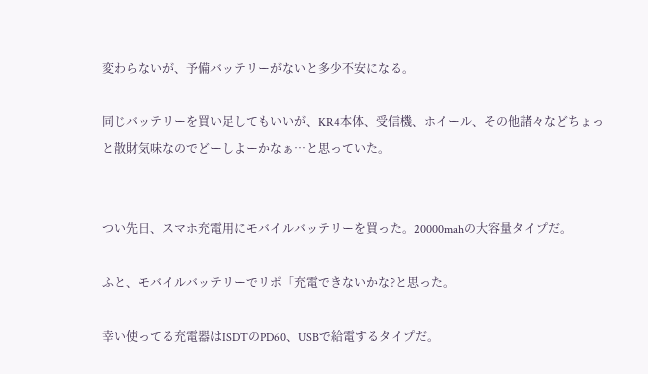変わらないが、予備バッテリーがないと多少不安になる。

同じバッテリーを買い足してもいいが、KR4本体、受信機、ホイール、その他諸々などちょっと散財気味なのでどーしよーかなぁ…と思っていた。


つい先日、スマホ充電用にモバイルバッテリーを買った。20000mahの大容量タイプだ。

ふと、モバイルバッテリーでリポ「充電できないかな?と思った。

幸い使ってる充電器はISDTのPD60、USBで給電するタイプだ。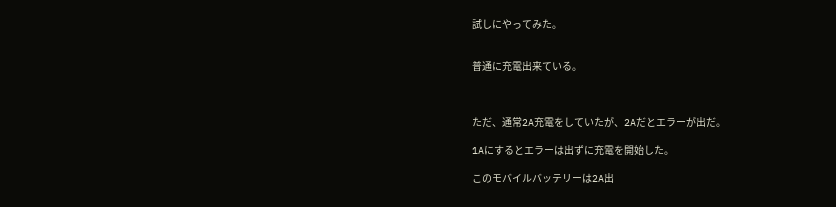試しにやってみた。


普通に充電出来ている。



ただ、通常2A充電をしていたが、2Aだとエラーが出だ。

1Aにするとエラーは出ずに充電を開始した。

このモバイルバッテリーは2A出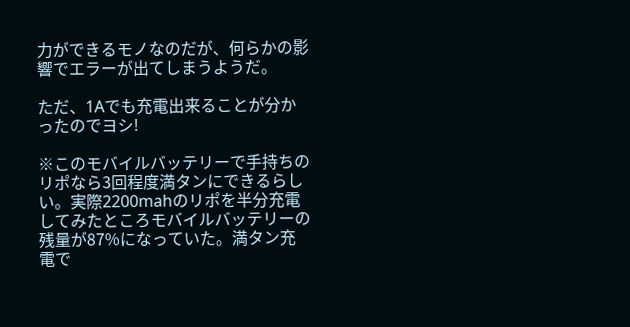力ができるモノなのだが、何らかの影響でエラーが出てしまうようだ。

ただ、1Aでも充電出来ることが分かったのでヨシ!

※このモバイルバッテリーで手持ちのリポなら3回程度満タンにできるらしい。実際2200mahのリポを半分充電してみたところモバイルバッテリーの残量が87%になっていた。満タン充電で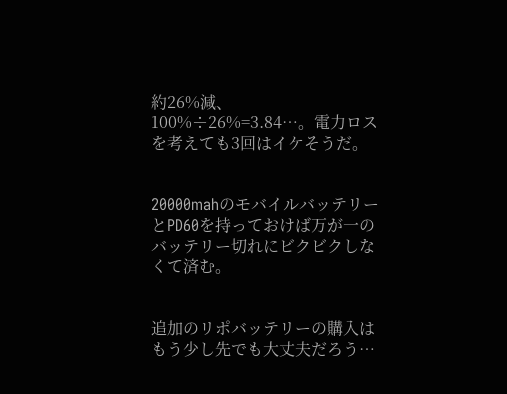約26%減、100%÷26%=3.84…。電力ロスを考えても3回はイケそうだ。


20000mahのモバイルバッテリーとPD60を持っておけば万が一のバッテリー切れにビクビクしなくて済む。


追加のリポバッテリーの購入はもう少し先でも大丈夫だろう…